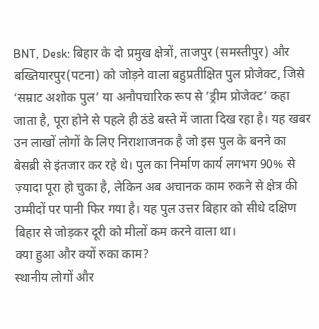BNT, Desk: बिहार के दो प्रमुख क्षेत्रों, ताजपुर (समस्तीपुर) और बख्तियारपुर(पटना) को जोड़ने वाला बहुप्रतीक्षित पुल प्रोजेक्ट, जिसे ‘सम्राट अशोक पुल’ या अनौपचारिक रूप से ’ड्रीम प्रोजेक्ट’ कहा जाता है, पूरा होने से पहले ही ठंडे बस्ते में जाता दिख रहा है। यह खबर उन लाखों लोगों के लिए निराशाजनक है जो इस पुल के बनने का बेसब्री से इंतजार कर रहे थे। पुल का निर्माण कार्य लगभग 90% से ज़्यादा पूरा हो चुका है, लेकिन अब अचानक काम रुकने से क्षेत्र की उम्मीदों पर पानी फिर गया है। यह पुल उत्तर बिहार को सीधे दक्षिण बिहार से जोड़कर दूरी को मीलों कम करने वाला था।
क्या हुआ और क्यों रुका काम?
स्थानीय लोगों और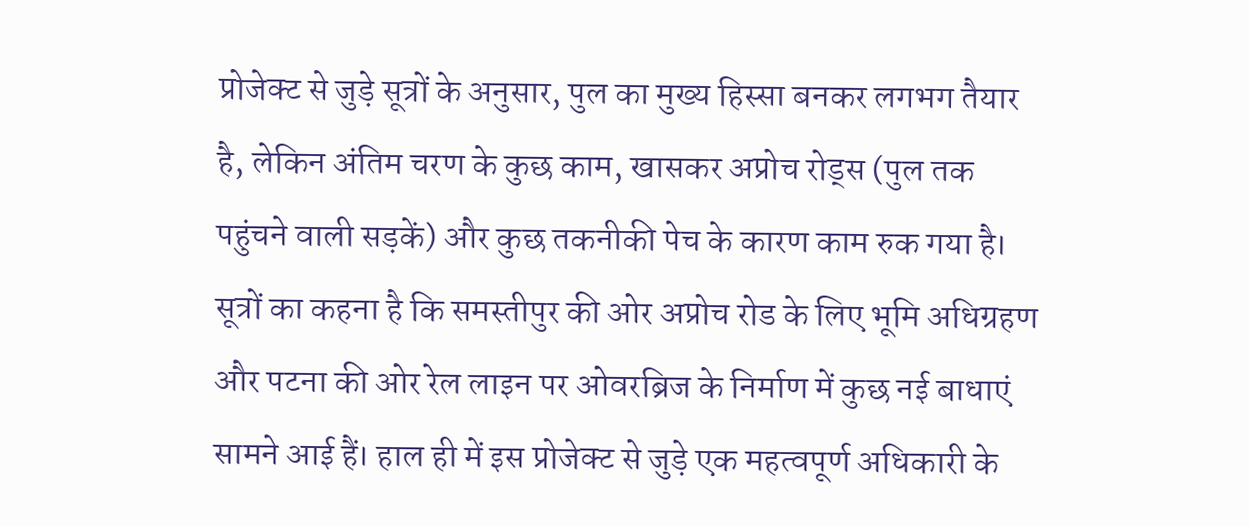प्रोजेक्ट से जुड़े सूत्रों के अनुसार, पुल का मुख्य हिस्सा बनकर लगभग तैयार है, लेकिन अंतिम चरण के कुछ काम, खासकर अप्रोच रोड्स (पुल तक पहुंचने वाली सड़कें) और कुछ तकनीकी पेच के कारण काम रुक गया है। सूत्रों का कहना है कि समस्तीपुर की ओर अप्रोच रोड के लिए भूमि अधिग्रहण और पटना की ओर रेल लाइन पर ओवरब्रिज के निर्माण में कुछ नई बाधाएं सामने आई हैं। हाल ही में इस प्रोजेक्ट से जुड़े एक महत्वपूर्ण अधिकारी के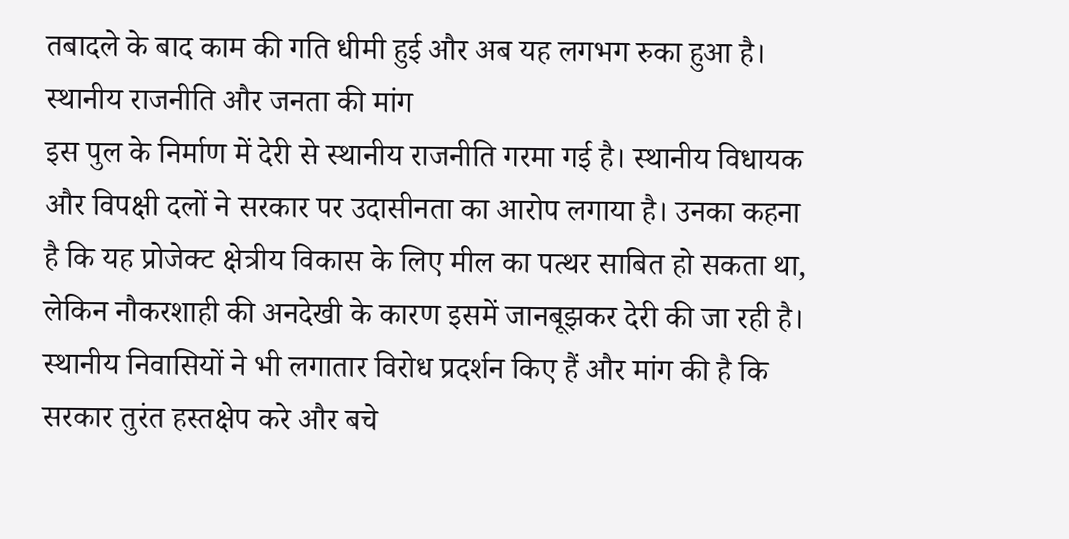तबादले के बाद काम की गति धीमी हुई और अब यह लगभग रुका हुआ है।
स्थानीय राजनीति और जनता की मांग
इस पुल के निर्माण में देरी से स्थानीय राजनीति गरमा गई है। स्थानीय विधायक और विपक्षी दलों ने सरकार पर उदासीनता का आरोप लगाया है। उनका कहना है कि यह प्रोजेक्ट क्षेत्रीय विकास के लिए मील का पत्थर साबित हो सकता था, लेकिन नौकरशाही की अनदेखी के कारण इसमें जानबूझकर देरी की जा रही है। स्थानीय निवासियों ने भी लगातार विरोध प्रदर्शन किए हैं और मांग की है कि सरकार तुरंत हस्तक्षेप करे और बचे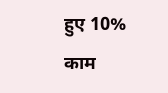हुए 10% काम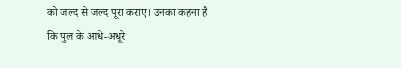को जल्द से जल्द पूरा कराए। उनका कहना है कि पुल के आधे-अधूरे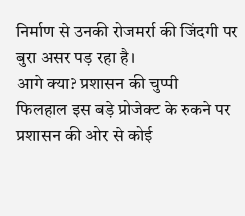निर्माण से उनकी रोजमर्रा की जिंदगी पर बुरा असर पड़ रहा है।
आगे क्या? प्रशासन की चुप्पी
फिलहाल इस बड़े प्रोजेक्ट के रुकने पर प्रशासन की ओर से कोई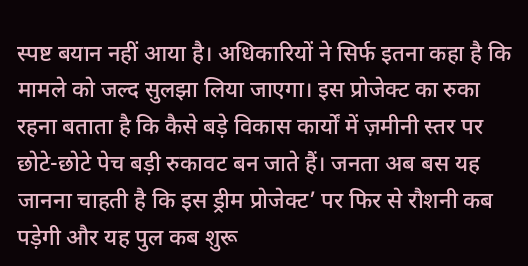स्पष्ट बयान नहीं आया है। अधिकारियों ने सिर्फ इतना कहा है कि मामले को जल्द सुलझा लिया जाएगा। इस प्रोजेक्ट का रुका रहना बताता है कि कैसे बड़े विकास कार्यों में ज़मीनी स्तर पर छोटे-छोटे पेच बड़ी रुकावट बन जाते हैं। जनता अब बस यह जानना चाहती है कि इस ड्रीम प्रोजेक्ट’ पर फिर से रौशनी कब पड़ेगी और यह पुल कब शुरू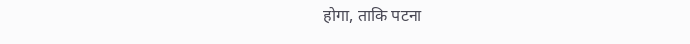होगा, ताकि पटना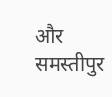और समस्तीपुर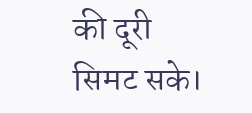की दूरी सिमट सके।